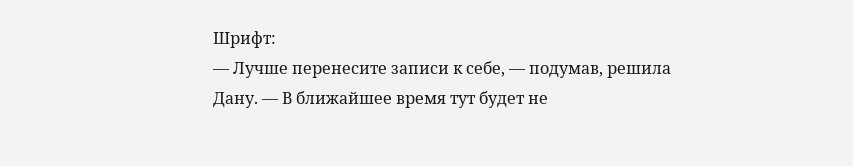Шрифт:
— Лучше перенесите записи к себе, — подумав, решила Дану. — В ближайшее время тут будет не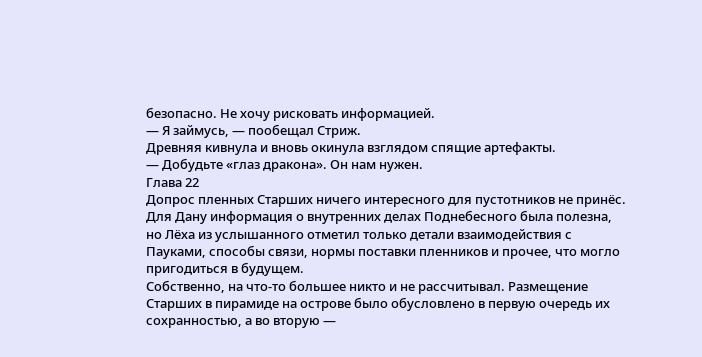безопасно. Не хочу рисковать информацией.
— Я займусь, — пообещал Стриж.
Древняя кивнула и вновь окинула взглядом спящие артефакты.
— Добудьте «глаз дракона». Он нам нужен.
Глава 22
Допрос пленных Старших ничего интересного для пустотников не принёс. Для Дану информация о внутренних делах Поднебесного была полезна, но Лёха из услышанного отметил только детали взаимодействия с Пауками, способы связи, нормы поставки пленников и прочее, что могло пригодиться в будущем.
Собственно, на что-то большее никто и не рассчитывал. Размещение Старших в пирамиде на острове было обусловлено в первую очередь их сохранностью, а во вторую —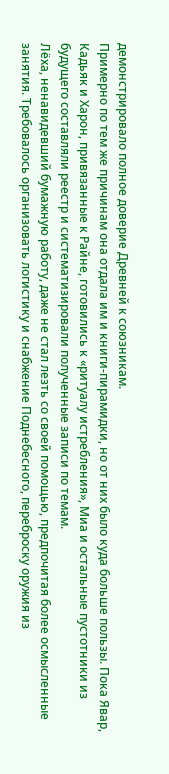демонстрировало полное доверие Древней к союзникам.
Примерно по тем же причинам она отдала им и книги-пирамидки, но от них было куда больше пользы. Пока Явар, Кадьяк и Харон, привязанные к Райне, готовились к «ритуалу истребления», Миа и остальные пустотники из будущего составляли реестр и систематизировали полученные записи по темам.
Лёха, ненавидевший бумажную работу, даже не стал лезть со своей помощью, предпочитая более осмысленные занятия. Требовалось организовать логистику и снабжение Поднебесного, переброску оружия из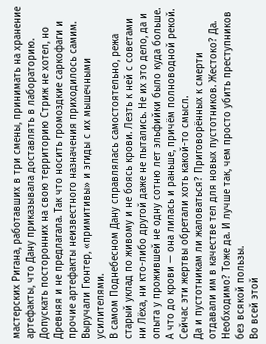мастерских Ригана, работавших в три смены, принимать на хранение артефакты, что Дану приказывала доставлять в лабораторию.
Допускать посторонних на свою территорию Стриж не хотел, но Древняя и не предлагала. Так что носить громоздкие саркофаги и прочие артефакты неизвестного назначения приходилось самим. Выручали Гюнтер, «примитивы» и эгиды с их мышечными усилителями.
В самом Поднебесном Дану справлялась самостоятельно, режа старый уклад по живому и не боясь крови. Лезть к ней с советами ни Лёха, ни кто-либо другой даже не пытались. Не их это дело, да и опыта у прожившей не одну сотню лет эльфийки было куда больше. А что до крови — она лилась и раньше, причём полноводной рекой. Сейчас эти жертвы обретали хоть какой-то смысл.
Да и пустотникам ли жаловаться? Приговорённых к смерти отдавали им в качестве тел для новых пустотников. Жестоко? Да. Необходимо? Тоже да. И лучше так, чем просто убить преступников без всякой пользы.
Во всей этой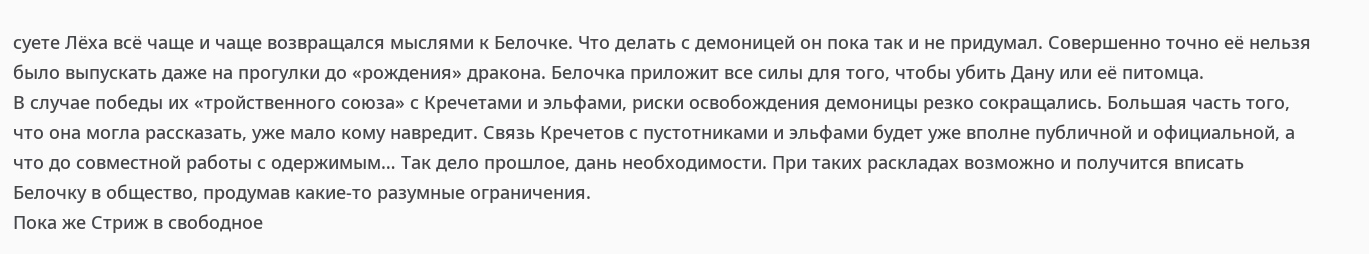суете Лёха всё чаще и чаще возвращался мыслями к Белочке. Что делать с демоницей он пока так и не придумал. Совершенно точно её нельзя было выпускать даже на прогулки до «рождения» дракона. Белочка приложит все силы для того, чтобы убить Дану или её питомца.
В случае победы их «тройственного союза» с Кречетами и эльфами, риски освобождения демоницы резко сокращались. Большая часть того, что она могла рассказать, уже мало кому навредит. Связь Кречетов с пустотниками и эльфами будет уже вполне публичной и официальной, а что до совместной работы с одержимым… Так дело прошлое, дань необходимости. При таких раскладах возможно и получится вписать Белочку в общество, продумав какие-то разумные ограничения.
Пока же Стриж в свободное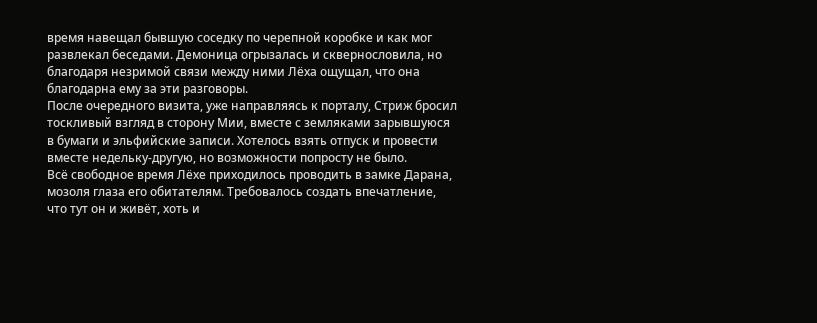время навещал бывшую соседку по черепной коробке и как мог развлекал беседами. Демоница огрызалась и сквернословила, но благодаря незримой связи между ними Лёха ощущал, что она благодарна ему за эти разговоры.
После очередного визита, уже направляясь к порталу, Стриж бросил тоскливый взгляд в сторону Мии, вместе с земляками зарывшуюся в бумаги и эльфийские записи. Хотелось взять отпуск и провести вместе недельку-другую, но возможности попросту не было.
Всё свободное время Лёхе приходилось проводить в замке Дарана, мозоля глаза его обитателям. Требовалось создать впечатление, что тут он и живёт, хоть и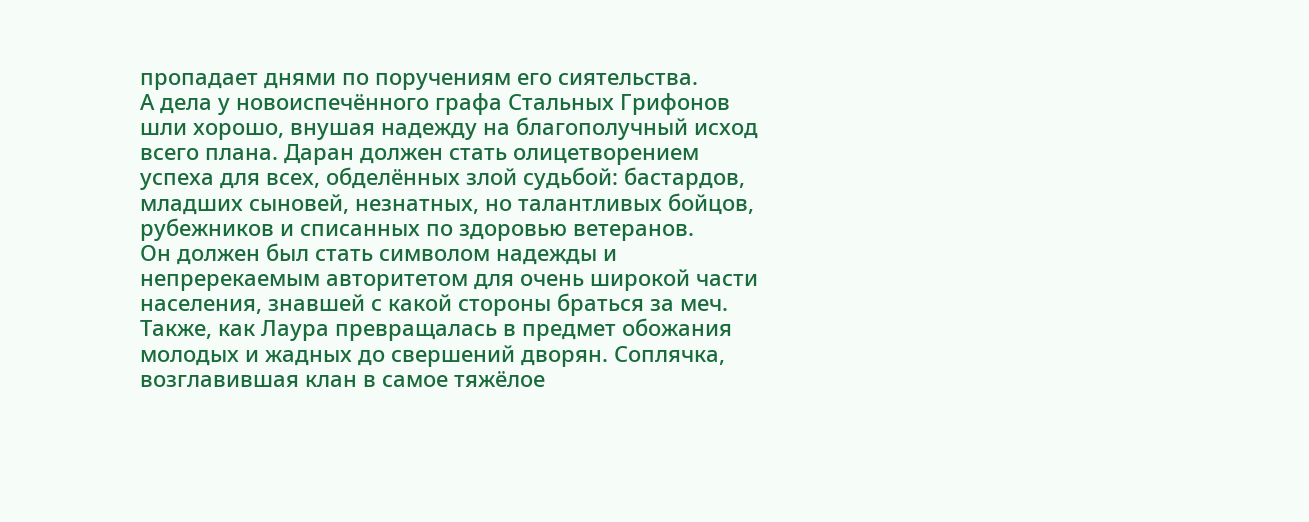пропадает днями по поручениям его сиятельства.
А дела у новоиспечённого графа Стальных Грифонов шли хорошо, внушая надежду на благополучный исход всего плана. Даран должен стать олицетворением успеха для всех, обделённых злой судьбой: бастардов, младших сыновей, незнатных, но талантливых бойцов, рубежников и списанных по здоровью ветеранов.
Он должен был стать символом надежды и непререкаемым авторитетом для очень широкой части населения, знавшей с какой стороны браться за меч. Также, как Лаура превращалась в предмет обожания молодых и жадных до свершений дворян. Соплячка, возглавившая клан в самое тяжёлое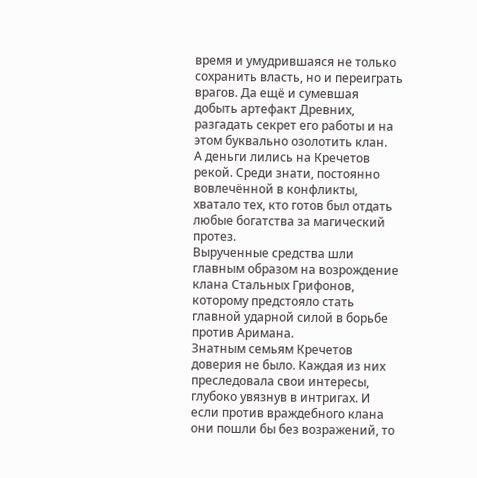время и умудрившаяся не только сохранить власть, но и переиграть врагов. Да ещё и сумевшая добыть артефакт Древних, разгадать секрет его работы и на этом буквально озолотить клан.
А деньги лились на Кречетов рекой. Среди знати, постоянно вовлечённой в конфликты, хватало тех, кто готов был отдать любые богатства за магический протез.
Вырученные средства шли главным образом на возрождение клана Стальных Грифонов, которому предстояло стать главной ударной силой в борьбе против Аримана.
Знатным семьям Кречетов доверия не было. Каждая из них преследовала свои интересы, глубоко увязнув в интригах. И если против враждебного клана они пошли бы без возражений, то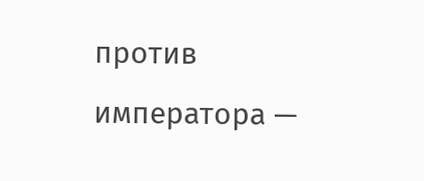против императора —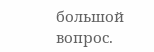большой вопрос.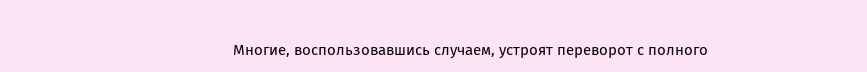Многие, воспользовавшись случаем, устроят переворот с полного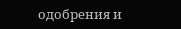одобрения и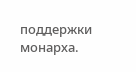поддержки монарха.